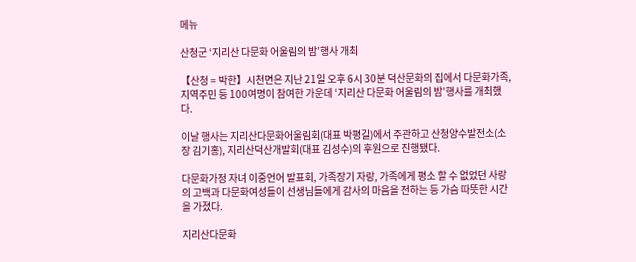메뉴

산청군 ‘지리산 다문화 어울림의 밤’행사 개최

【산청 = 박한】시천면은 지난 21일 오후 6시 30분 덕산문화의 집에서 다문화가족, 지역주민 등 100여명이 참여한 가운데 ‘지리산 다문화 어울림의 밤’행사를 개최했다.

이날 행사는 지리산다문화어울림회(대표 박평길)에서 주관하고 산청양수발전소(소장 김기홍), 지리산덕산개발회(대표 김성수)의 후원으로 진행됐다.

다문화가정 자녀 이중언어 발표회, 가족장기 자랑, 가족에게 평소 할 수 없었던 사랑의 고백과 다문화여성들이 선생님들에게 감사의 마음을 전하는 등 가슴 따뜻한 시간을 가졌다.

지리산다문화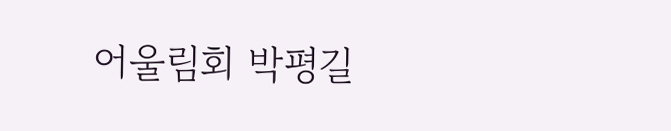어울림회 박평길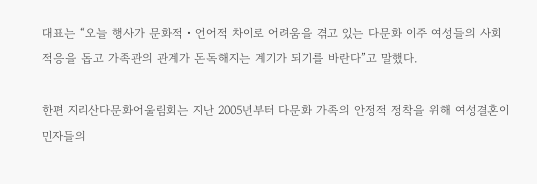대표는 “오늘 행사가 문화적・언어적 차이로 어려움을 겪고 있는 다문화 이주 여성들의 사회 적응을 돕고 가족관의 관계가 돈독해지는 계기가 되기를 바란다”고 말했다.

한편 지리산다문화어울림회는 지난 2005년부터 다문화 가족의 안정적 정착을 위해 여성결혼이민자들의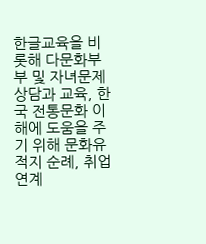한글교육을 비롯해 다문화부부 및 자녀문제 상담과 교육, 한국 전통문화 이해에 도움을 주기 위해 문화유적지 순례, 취업연계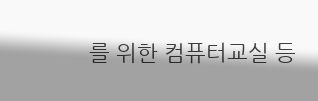를 위한 컴퓨터교실 등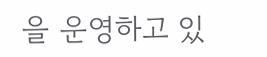을 운영하고 있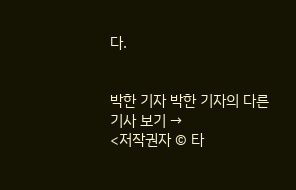다.


박한 기자 박한 기자의 다른 기사 보기 →
<저작권자 © 타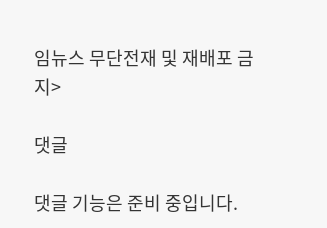임뉴스 무단전재 및 재배포 금지>

댓글

댓글 기능은 준비 중입니다.